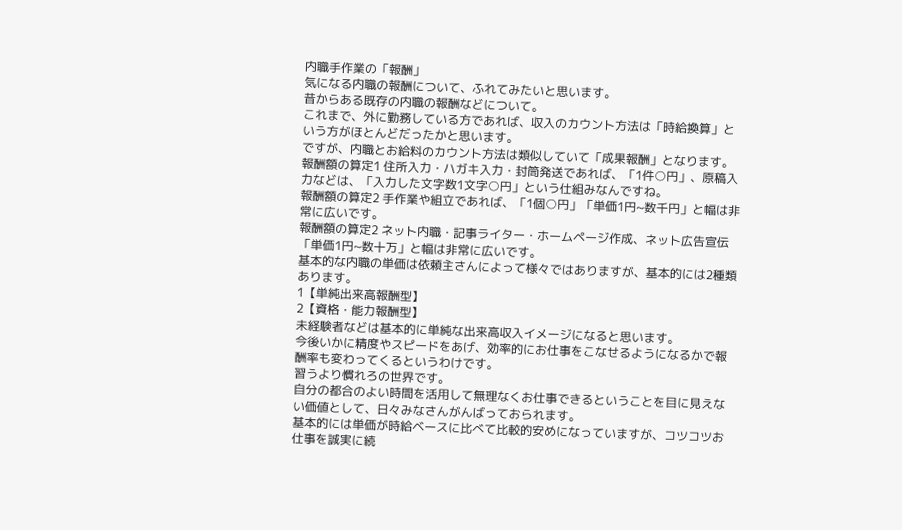内職手作業の「報酬」
気になる内職の報酬について、ふれてみたいと思います。
昔からある既存の内職の報酬などについて。
これまで、外に勤務している方であれば、収入のカウント方法は「時給換算」という方がほとんどだったかと思います。
ですが、内職とお給料のカウント方法は類似していて「成果報酬」となります。
報酬額の算定1 住所入力・ハガキ入力・封筒発送であれば、「1件○円」、原稿入力などは、「入力した文字数1文字○円」という仕組みなんですね。
報酬額の算定2 手作業や組立であれば、「1個○円」「単価1円~数千円」と幅は非常に広いです。
報酬額の算定2 ネット内職・記事ライター・ホームページ作成、ネット広告宣伝「単価1円~数十万」と幅は非常に広いです。
基本的な内職の単価は依頼主さんによって様々ではありますが、基本的には2種類あります。
1【単純出来高報酬型】
2【資格・能力報酬型】
未経験者などは基本的に単純な出来高収入イメージになると思います。
今後いかに精度やスピードをあげ、効率的にお仕事をこなせるようになるかで報酬率も変わってくるというわけです。
習うより慣れろの世界です。
自分の都合のよい時間を活用して無理なくお仕事できるということを目に見えない価値として、日々みなさんがんばっておられます。
基本的には単価が時給ベースに比べて比較的安めになっていますが、コツコツお仕事を誠実に続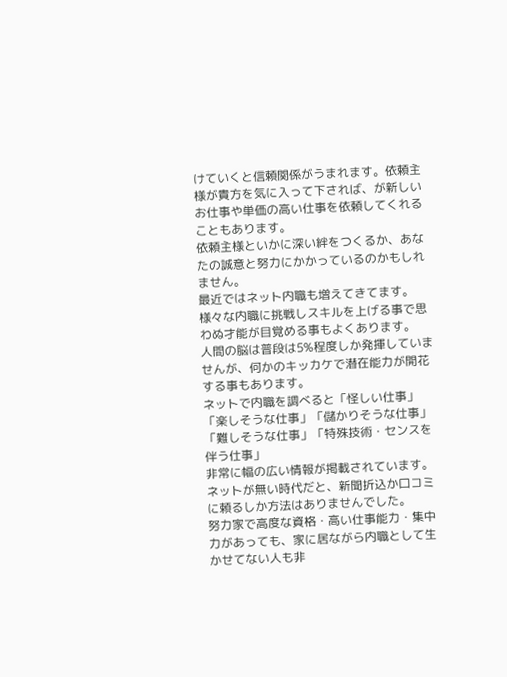けていくと信頼関係がうまれます。依頼主様が貴方を気に入って下されば、が新しいお仕事や単価の高い仕事を依頼してくれることもあります。
依頼主様といかに深い絆をつくるか、あなたの誠意と努力にかかっているのかもしれません。
最近ではネット内職も増えてきてます。
様々な内職に挑戦しスキルを上げる事で思わぬ才能が目覚める事もよくあります。
人間の脳は普段は5%程度しか発揮していませんが、何かのキッカケで潜在能力が開花する事もあります。
ネットで内職を調べると「怪しい仕事」「楽しそうな仕事」「儲かりそうな仕事」「難しそうな仕事」「特殊技術・センスを伴う仕事」
非常に幅の広い情報が掲載されています。
ネットが無い時代だと、新聞折込か口コミに頼るしか方法はありませんでした。
努力家で高度な資格・高い仕事能力・集中力があっても、家に居ながら内職として生かせてない人も非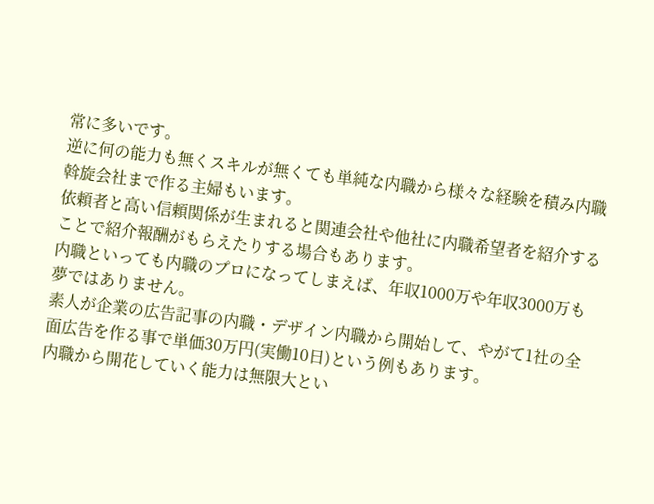常に多いです。
逆に何の能力も無くスキルが無くても単純な内職から様々な経験を積み内職斡旋会社まで作る主婦もいます。
依頼者と高い信頼関係が生まれると関連会社や他社に内職希望者を紹介することで紹介報酬がもらえたりする場合もあります。
内職といっても内職のプロになってしまえば、年収1000万や年収3000万も夢ではありません。
素人が企業の広告記事の内職・デザイン内職から開始して、やがて1社の全面広告を作る事で単価30万円(実働10日)という例もあります。
内職から開花していく能力は無限大とい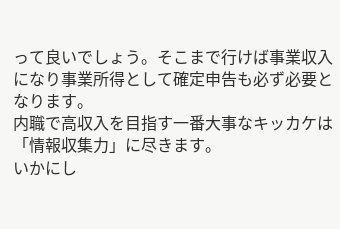って良いでしょう。そこまで行けば事業収入になり事業所得として確定申告も必ず必要となります。
内職で高収入を目指す一番大事なキッカケは「情報収集力」に尽きます。
いかにし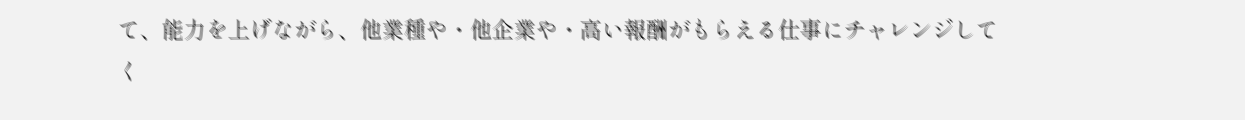て、能力を上げながら、他業種や・他企業や・高い報酬がもらえる仕事にチャレンジしてく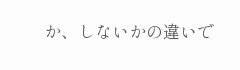か、しないかの違いで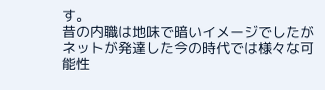す。
昔の内職は地味で暗いイメージでしたがネットが発達した今の時代では様々な可能性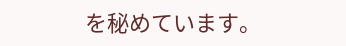を秘めています。